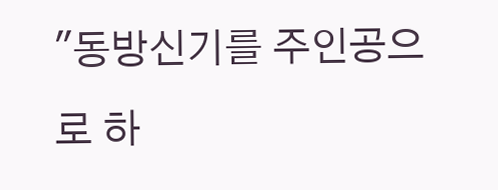"동방신기를 주인공으로 하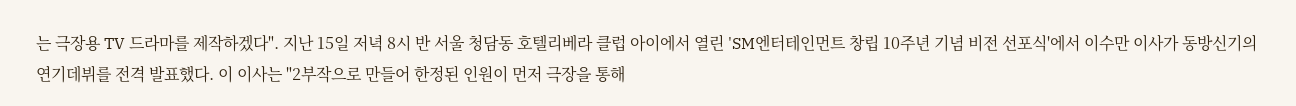는 극장용 TV 드라마를 제작하겠다". 지난 15일 저녁 8시 반 서울 청담동 호텔리베라 클럽 아이에서 열린 'SM엔터테인먼트 창립 10주년 기념 비전 선포식'에서 이수만 이사가 동방신기의 연기데뷔를 전격 발표했다. 이 이사는 "2부작으로 만들어 한정된 인원이 먼저 극장을 통해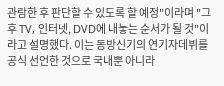관람한 후 판단할 수 있도록 할 예정"이라며 "그 후 TV, 인터넷, DVD에 내놓는 순서가 될 것"이라고 설명했다. 이는 동방신기의 연기자데뷔를 공식 선언한 것으로 국내뿐 아니라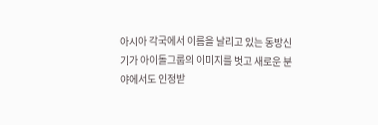아시아 각국에서 이름을 날리고 있는 동방신기가 아이돌그룹의 이미지를 벗고 새로운 분야에서도 인정받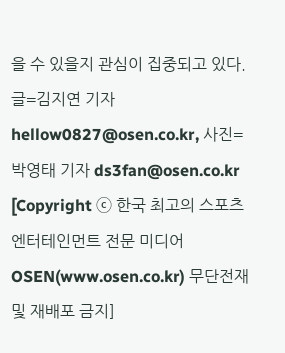을 수 있을지 관심이 집중되고 있다. 글=김지연 기자 hellow0827@osen.co.kr, 사진=박영태 기자 ds3fan@osen.co.kr [Copyright ⓒ 한국 최고의 스포츠 엔터테인먼트 전문 미디어 OSEN(www.osen.co.kr) 무단전재 및 재배포 금지]